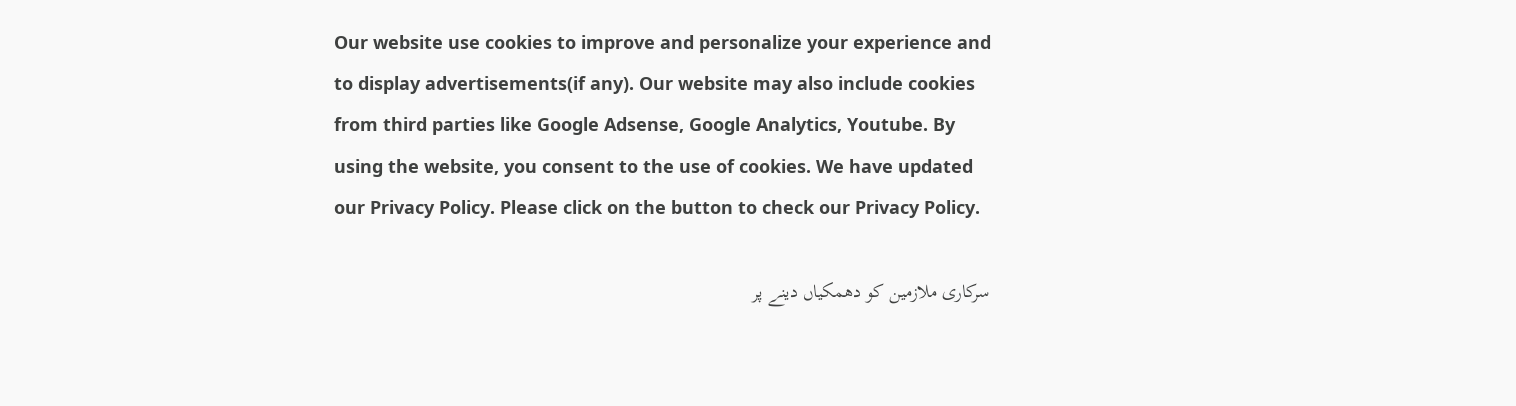Our website use cookies to improve and personalize your experience and to display advertisements(if any). Our website may also include cookies from third parties like Google Adsense, Google Analytics, Youtube. By using the website, you consent to the use of cookies. We have updated our Privacy Policy. Please click on the button to check our Privacy Policy.

سرکاری ملازمین کو دھمکیاں دینے پر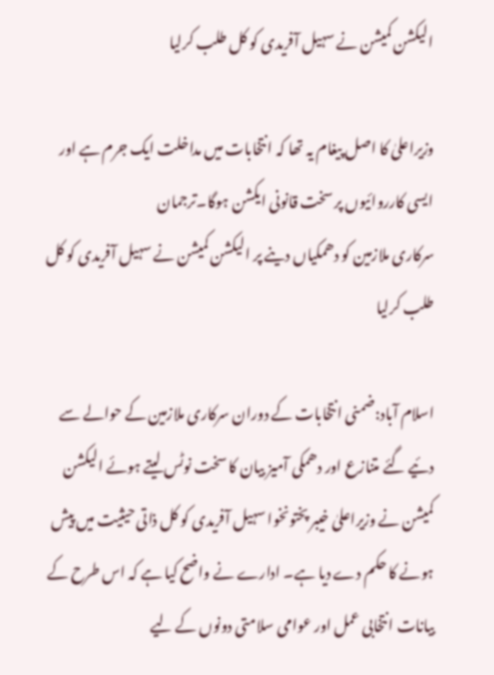الیکشن کمیشن نے سہیل آفریدی کو کل طلب کرلیا

وزیراعلیٰ کا اصل پیغام یہ تھا کہ انتخابات میں مداخلت ایک جرم ہے اور ایسی کارروائیوں پر سخت قانونی ایکشن ہوگا۔ترجمان
سرکاری ملازمین کو دھمکیاں دینے پر الیکشن کمیشن نے سہیل آفریدی کو کل طلب کرلیا

اسلام آباد:ضمنی انتخابات کے دوران سرکاری ملازمین کے حوالے سے دئیے گئے متنازع اور دھمکی آمیز بیان کا سخت نوٹس لیتے ہوئے الیکشن کمیشن نے وزیراعلیٰ خیبر پختونخوا سہیل آفریدی کو کل ذاتی حیثیت میں پیش ہونے کا حکم دے دیا ہے۔ ادارے نے واضح کیا ہے کہ اس طرح کے بیانات انتخابی عمل اور عوامی سلامتی دونوں کے لیے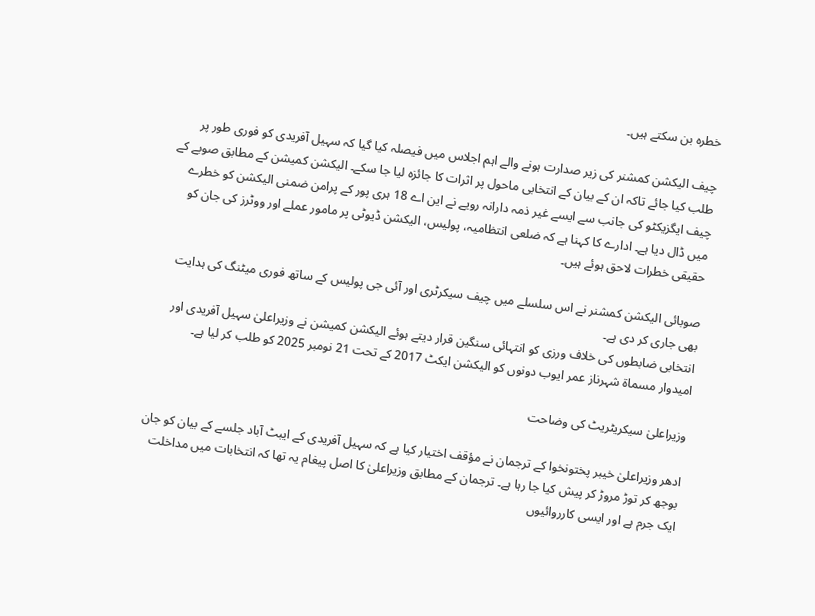خطرہ بن سکتے ہیں۔

چیف الیکشن کمشنر کی زیر صدارت ہونے والے اہم اجلاس میں فیصلہ کیا گیا کہ سہیل آفریدی کو فوری طور پر طلب کیا جائے تاکہ ان کے بیان کے انتخابی ماحول پر اثرات کا جائزہ لیا جا سکے۔ الیکشن کمیشن کے مطابق صوبے کے چیف ایگزیکٹو کی جانب سے ایسے غیر ذمہ دارانہ رویے نے این اے 18 ہری پور کے پرامن ضمنی الیکشن کو خطرے میں ڈال دیا ہے۔ ادارے کا کہنا ہے کہ ضلعی انتظامیہ، پولیس، الیکشن ڈیوٹی پر مامور عملے اور ووٹرز کی جان کو حقیقی خطرات لاحق ہوئے ہیں۔

صوبائی الیکشن کمشنر نے اس سلسلے میں چیف سیکرٹری اور آئی جی پولیس کے ساتھ فوری میٹنگ کی ہدایت بھی جاری کر دی ہے۔
انتخابی ضابطوں کی خلاف ورزی کو انتہائی سنگین قرار دیتے ہوئے الیکشن کمیشن نے وزیراعلیٰ سہیل آفریدی اور امیدوار مسماۃ شہرناز عمر ایوب دونوں کو الیکشن ایکٹ 2017 کے تحت 21 نومبر 2025 کو طلب کر لیا ہے۔

وزیراعلیٰ سیکریٹریٹ کی وضاحت

ادھر وزیراعلیٰ خیبر پختونخوا کے ترجمان نے مؤقف اختیار کیا ہے کہ سہیل آفریدی کے ایبٹ آباد جلسے کے بیان کو جان بوجھ کر توڑ مروڑ کر پیش کیا جا رہا ہے۔ ترجمان کے مطابق وزیراعلیٰ کا اصل پیغام یہ تھا کہ انتخابات میں مداخلت ایک جرم ہے اور ایسی کارروائیوں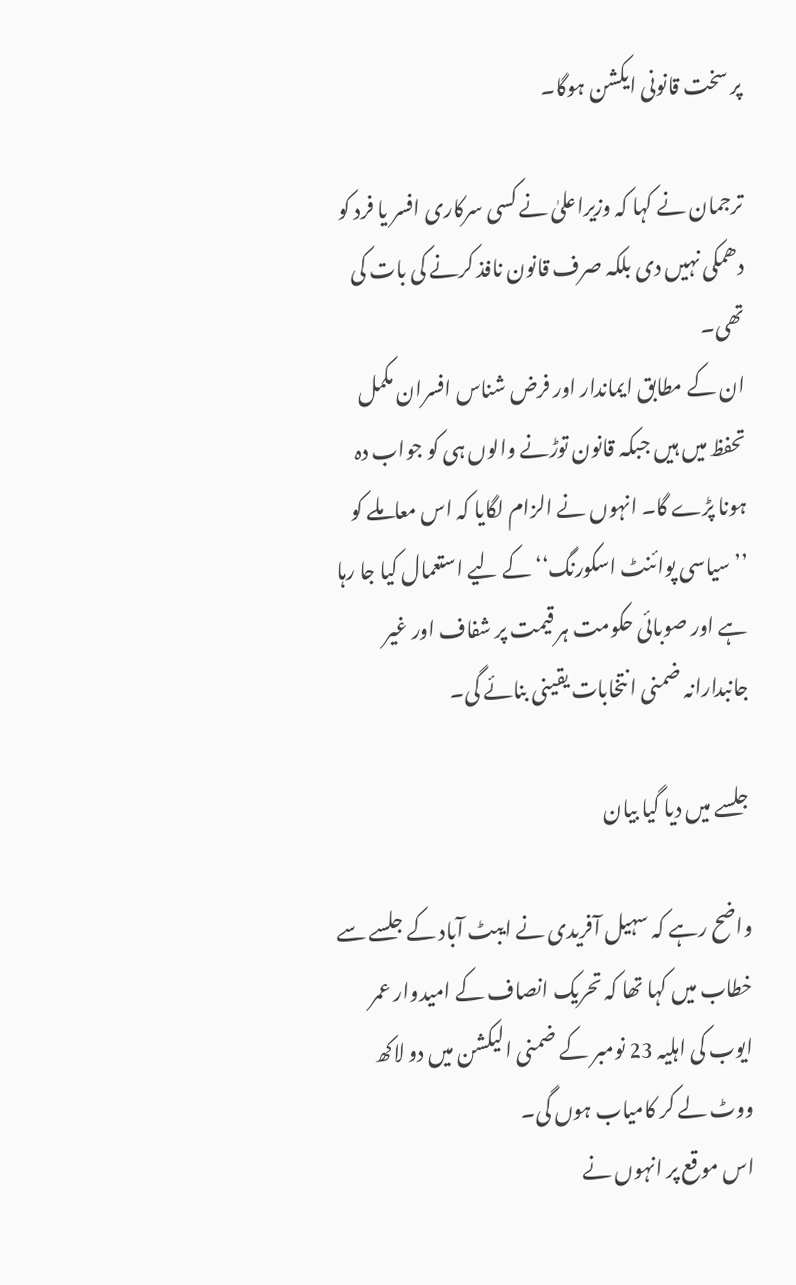پر سخت قانونی ایکشن ہوگا۔

ترجمان نے کہا کہ وزیراعلیٰ نے کسی سرکاری افسر یا فرد کو دھمکی نہیں دی بلکہ صرف قانون نافذ کرنے کی بات کی تھی۔
ان کے مطابق ایماندار اور فرض شناس افسران مکمل تحفظ میں ہیں جبکہ قانون توڑنے والوں ہی کو جواب دہ ہونا پڑے گا۔ انہوں نے الزام لگایا کہ اس معاملے کو ’’سیاسی پوائنٹ اسکورنگ‘‘ کے لیے استعمال کیا جا رہا ہے اور صوبائی حکومت ہر قیمت پر شفاف اور غیر جانبدارانہ ضمنی انتخابات یقینی بنائے گی۔

جلسے میں دیا گیا بیان

واضح رہے کہ سہیل آفریدی نے ایبٹ آباد کے جلسے سے خطاب میں کہا تھا کہ تحریک انصاف کے امیدوار عمر ایوب کی اہلیہ 23 نومبر کے ضمنی الیکشن میں دو لاکھ ووٹ لے کر کامیاب ہوں گی۔
اس موقع پر انہوں نے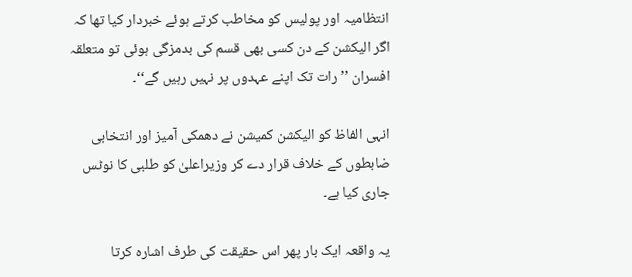انتظامیہ اور پولیس کو مخاطب کرتے ہوئے خبردار کیا تھا کہ اگر الیکشن کے دن کسی بھی قسم کی بدمزگی ہوئی تو متعلقہ افسران ’’رات تک اپنے عہدوں پر نہیں رہیں گے‘‘۔

انہی الفاظ کو الیکشن کمیشن نے دھمکی آمیز اور انتخابی ضابطوں کے خلاف قرار دے کر وزیراعلیٰ کو طلبی کا نوٹس جاری کیا ہے۔

یہ واقعہ ایک بار پھر اس حقیقت کی طرف اشارہ کرتا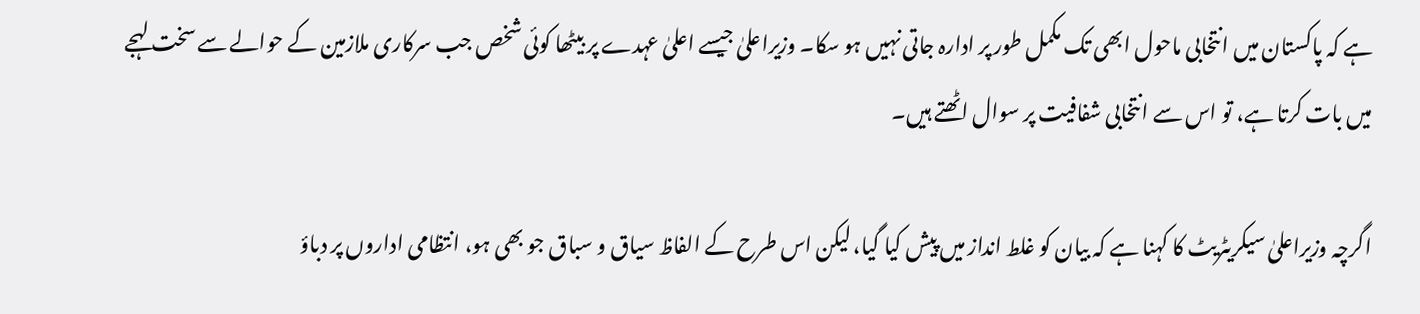ہے کہ پاکستان میں انتخابی ماحول ابھی تک مکمل طور پر ادارہ جاتی نہیں ہو سکا۔ وزیراعلیٰ جیسے اعلیٰ عہدے پر بیٹھا کوئی شخص جب سرکاری ملازمین کے حوالے سے سخت لہجے میں بات کرتا ہے، تو اس سے انتخابی شفافیت پر سوال اٹھتے ہیں۔

اگرچہ وزیراعلیٰ سیکریٹریٹ کا کہنا ہے کہ بیان کو غلط انداز میں پیش کیا گیا، لیکن اس طرح کے الفاظ سیاق و سباق جو بھی ہو، انتظامی اداروں پر دباؤ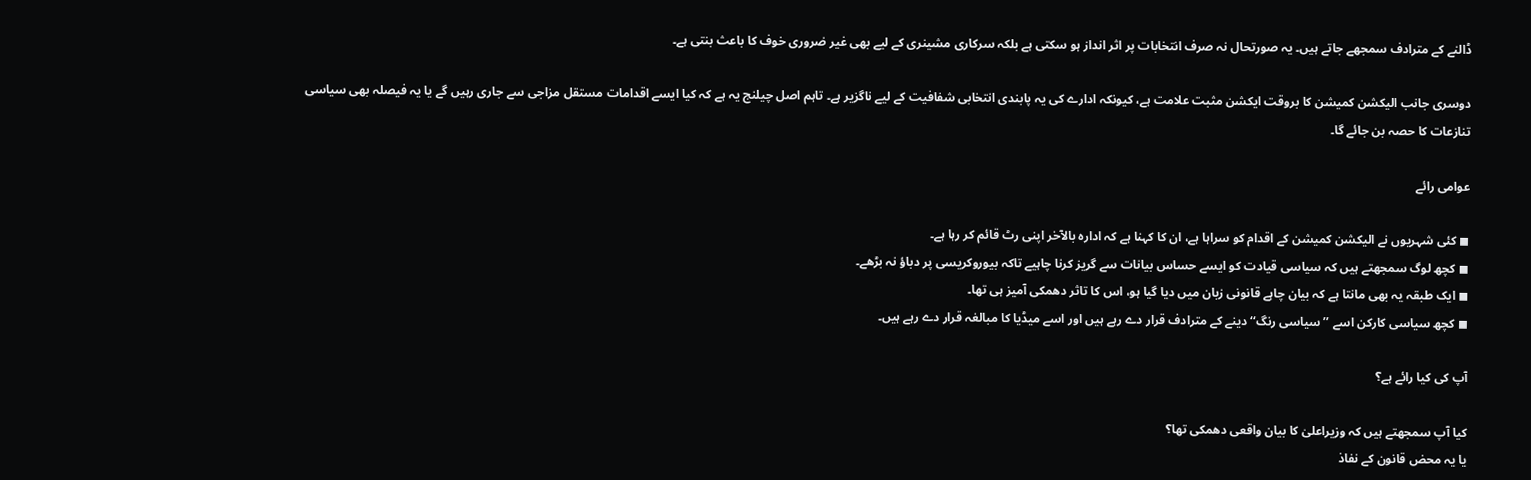ڈالنے کے مترادف سمجھے جاتے ہیں۔ یہ صورتحال نہ صرف انتخابات پر اثر انداز ہو سکتی ہے بلکہ سرکاری مشینری کے لیے بھی غیر ضروری خوف کا باعث بنتی ہے۔

دوسری جانب الیکشن کمیشن کا بروقت ایکشن مثبت علامت ہے، کیونکہ ادارے کی یہ پابندی انتخابی شفافیت کے لیے ناگزیر ہے۔ تاہم اصل چیلنج یہ ہے کہ کیا ایسے اقدامات مستقل مزاجی سے جاری رہیں گے یا یہ فیصلہ بھی سیاسی تنازعات کا حصہ بن جائے گا۔

عوامی رائے

◼ کئی شہریوں نے الیکشن کمیشن کے اقدام کو سراہا ہے، ان کا کہنا ہے کہ ادارہ بالآخر اپنی رٹ قائم کر رہا ہے۔
◼ کچھ لوگ سمجھتے ہیں کہ سیاسی قیادت کو ایسے حساس بیانات سے گریز کرنا چاہیے تاکہ بیوروکریسی پر دباؤ نہ بڑھے۔
◼ ایک طبقہ یہ بھی مانتا ہے کہ بیان چاہے قانونی زبان میں دیا گیا ہو، اس کا تاثر دھمکی آمیز ہی تھا۔
◼ کچھ سیاسی کارکن اسے ’’سیاسی رنگ‘‘ دینے کے مترادف قرار دے رہے ہیں اور اسے میڈیا کا مبالغہ قرار دے رہے ہیں۔

آپ کی کیا رائے ہے؟

کیا آپ سمجھتے ہیں کہ وزیراعلیٰ کا بیان واقعی دھمکی تھا؟
یا یہ محض قانون کے نفاذ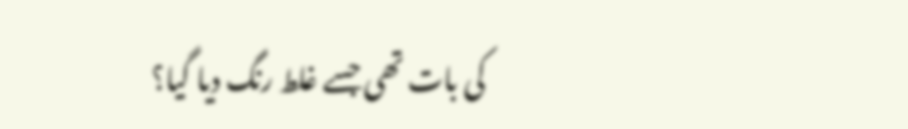کی بات تھی جسے غلط رنگ دیا گیا؟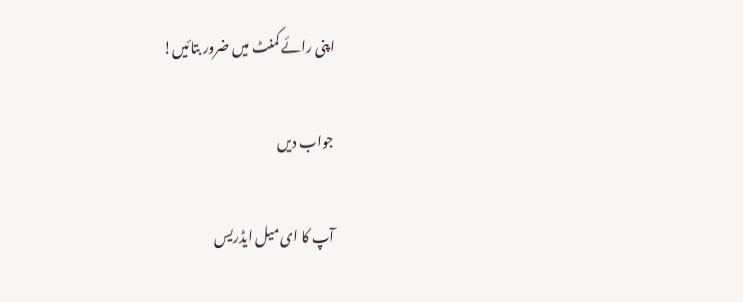اپنی رائے کمنٹ میں ضرور بتائیں!

جواب دیں

آپ کا ای میل ایڈریس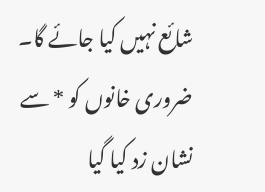شائع نہیں کیا جائے گا۔ ضروری خانوں کو * سے نشان زد کیا گیا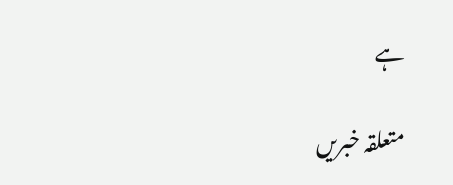ہے

متعلقہ خبریں